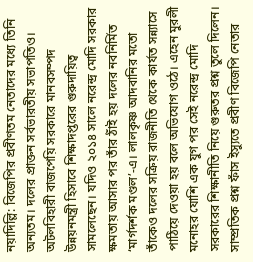নয়াদিল্লি: বিজেপির প্রবীণতম নেতাদের মধ্যে তিনি অন্যতম। দলের প্রাক্তন সর্বভারতীয় সভাপতিও। অটলবিহারী বাজপেয়ি সরকারে মানবসম্পদ উন্নয়নমন্ত্রী হিসাবে শিক্ষাদপ্তরের গুরুদায়িত্ব সামলেছেন। যদিও ২০১৪ সালে নরেন্দ্র মোদি সরকার ক্ষমতায় আসার পর তাঁর ঠাঁই হয় দলের নবনির্মিত ‘মার্গদর্শক মণ্ডল’-এ। লালকৃষ্ণ আদবানির মতো তাঁকেও দলের সক্রিয় রাজনীতি থেকে কার্যত সন্ন্যাসে পাঠিয়ে দেওয়া হয় বলে অভিযোগ ওঠে। এহেন মুরলী মনোহর যোশি এক যুগ পর সেই নরেন্দ্র মোদি সরকারের শিক্ষানীতি নিয়ে গুরুতর প্রশ্ন তুলে দিলেন। সাম্প্রতিক প্রশ্ন ফাঁস ইস্যুতে প্রবীণ বিজেপি নেতার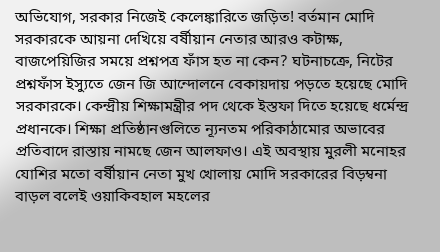অভিযোগ, সরকার নিজেই কেলেঙ্কারিতে জড়িত! বর্তমান মোদি সরকারকে আয়না দেখিয়ে বর্ষীয়ান নেতার আরও কটাক্ষ, বাজপেয়িজির সময়ে প্রশ্নপত্র ফাঁস হত না কেন? ঘটনাচক্রে, নিটের প্রশ্নফাঁস ইস্যুতে জেন জি আন্দোলনে বেকায়দায় পড়তে হয়েছে মোদি সরকারকে। কেন্দ্রীয় শিক্ষামন্ত্রীর পদ থেকে ইস্তফা দিতে হয়েছে ধর্মেন্দ্র প্রধানকে। শিক্ষা প্রতিষ্ঠানগুলিতে ন্যূনতম পরিকাঠামোর অভাবের প্রতিবাদে রাস্তায় নামছে জেন আলফাও। এই অবস্থায় মুরলী মনোহর যোশির মতো বর্ষীয়ান নেতা মুখ খোলায় মোদি সরকারের বিড়ম্বনা বাড়ল বলেই ওয়াকিবহাল মহলের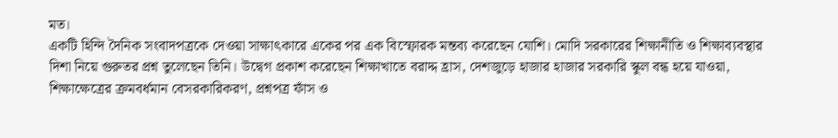মত।
একটি হিন্দি দৈনিক সংবাদপত্রকে দেওয়া সাক্ষাৎকারে একের পর এক বিস্ফোরক মন্তব্য করেছেন যোশি। মোদি সরকারের শিক্ষানীতি ও শিক্ষাব্যবস্থার দিশা নিয়ে গুরুতর প্রশ্ন তুলেছেন তিনি। উদ্বেগ প্রকাশ করেছেন শিক্ষাখাতে বরাদ্দ হ্রাস, দেশজুড়ে হাজার হাজার সরকারি স্কুল বন্ধ হয়ে যাওয়া, শিক্ষাক্ষেত্রের ক্রমবর্ধমান বেসরকারিকরণ, প্রশ্নপত্র ফাঁস ও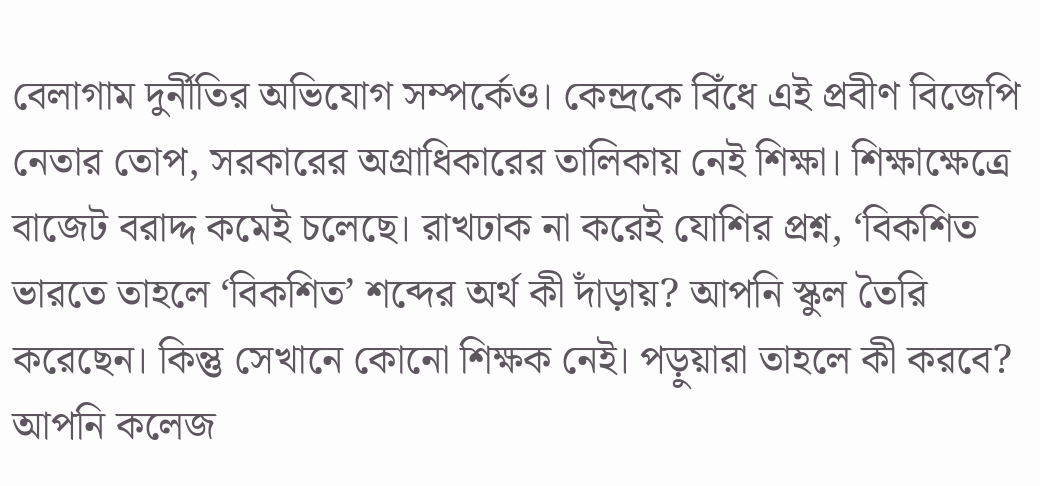বেলাগাম দুর্নীতির অভিযোগ সম্পর্কেও। কেন্দ্রকে বিঁধে এই প্রবীণ বিজেপি নেতার তোপ, সরকারের অগ্রাধিকারের তালিকায় নেই শিক্ষা। শিক্ষাক্ষেত্রে বাজেট বরাদ্দ কমেই চলেছে। রাখঢাক না করেই যোশির প্রশ্ন, ‘বিকশিত ভারতে তাহলে ‘বিকশিত’ শব্দের অর্থ কী দাঁড়ায়? আপনি স্কুল তৈরি করেছেন। কিন্তু সেখানে কোনো শিক্ষক নেই। পড়ুয়ারা তাহলে কী করবে? আপনি কলেজ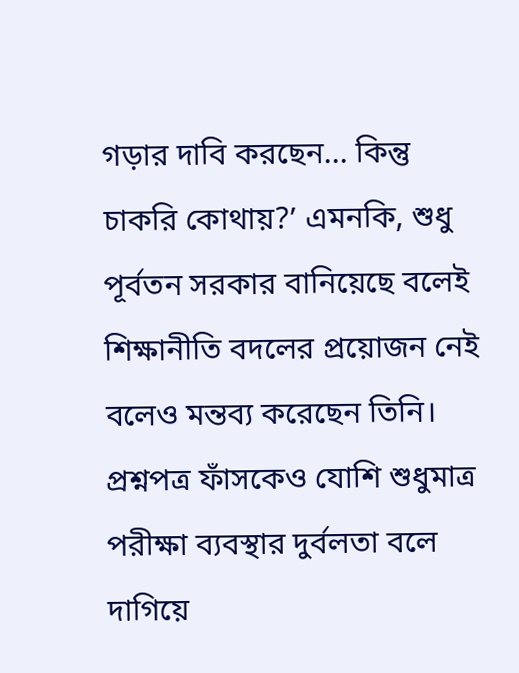গড়ার দাবি করছেন... কিন্তু চাকরি কোথায়?’ এমনকি, শুধু পূর্বতন সরকার বানিয়েছে বলেই শিক্ষানীতি বদলের প্রয়োজন নেই বলেও মন্তব্য করেছেন তিনি।
প্রশ্নপত্র ফাঁসকেও যোশি শুধুমাত্র পরীক্ষা ব্যবস্থার দুর্বলতা বলে দাগিয়ে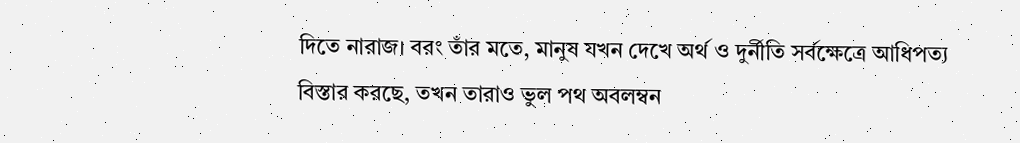দিতে নারাজ। বরং তাঁর মতে, মানুষ যখন দেখে অর্থ ও দুর্নীতি সর্বক্ষেত্রে আধিপত্য বিস্তার করছে, তখন তারাও ভুল পথ অবলম্বন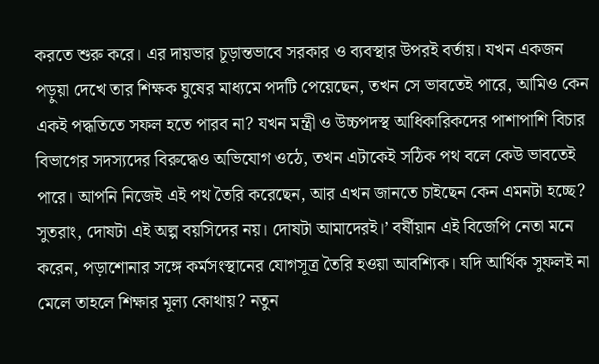করতে শুরু করে। এর দায়ভার চূড়ান্তভাবে সরকার ও ব্যবস্থার উপরই বর্তায়। যখন একজন পড়ুয়া দেখে তার শিক্ষক ঘুষের মাধ্যমে পদটি পেয়েছেন, তখন সে ভাবতেই পারে, আমিও কেন একই পদ্ধতিতে সফল হতে পারব না? যখন মন্ত্রী ও উচ্চপদস্থ আধিকারিকদের পাশাপাশি বিচার বিভাগের সদস্যদের বিরুদ্ধেও অভিযোগ ওঠে, তখন এটাকেই সঠিক পথ বলে কেউ ভাবতেই পারে। আপনি নিজেই এই পথ তৈরি করেছেন, আর এখন জানতে চাইছেন কেন এমনটা হচ্ছে? সুতরাং, দোষটা এই অল্প বয়সিদের নয়। দোষটা আমাদেরই।’ বর্ষীয়ান এই বিজেপি নেতা মনে করেন, পড়াশোনার সঙ্গে কর্মসংস্থানের যোগসূত্র তৈরি হওয়া আবশ্যিক। যদি আর্থিক সুফলই না মেলে তাহলে শিক্ষার মূল্য কোথায়? নতুন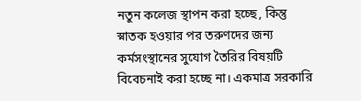নতুন কলেজ স্থাপন করা হচ্ছে, কিন্তু স্নাতক হওয়ার পর তরুণদের জন্য কর্মসংস্থানের সুযোগ তৈরির বিষয়টি বিবেচনাই করা হচ্ছে না। একমাত্র সরকারি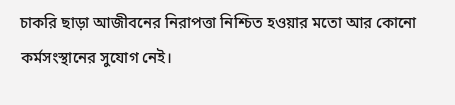চাকরি ছাড়া আজীবনের নিরাপত্তা নিশ্চিত হওয়ার মতো আর কোনো কর্মসংস্থানের সুযোগ নেই।